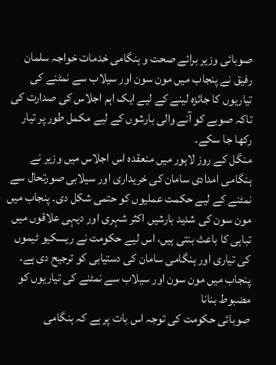صوبائی وزیر برائے صحت و ہنگامی خدمات خواجہ سلمان رفیق نے پنجاب میں مون سون اور سیلاب سے نمٹنے کی تیاریوں کا جائزہ لینے کے لیے ایک اہم اجلاس کی صدارت کی تاکہ صوبے کو آنے والی بارشوں کے لیے مکمل طور پر تیار رکھا جا سکے۔
منگل کے روز لاہور میں منعقدہ اس اجلاس میں وزیر نے ہنگامی امدادی سامان کی خریداری اور سیلابی صورتحال سے نمٹنے کے لیے حکمت عملیوں کو حتمی شکل دی۔ پنجاب میں مون سون کی شدید بارشیں اکثر شہری اور دیہی علاقوں میں تباہی کا باعث بنتی ہیں، اس لیے حکومت نے ریسکیو ٹیموں کی تیاری اور ہنگامی سامان کی دستیابی کو ترجیح دی ہے۔
پنجاب میں مون سون اور سیلاب سے نمٹنے کی تیاریوں کو مضبوط بنانا
صوبائی حکومت کی توجہ اس بات پر ہے کہ ہنگامی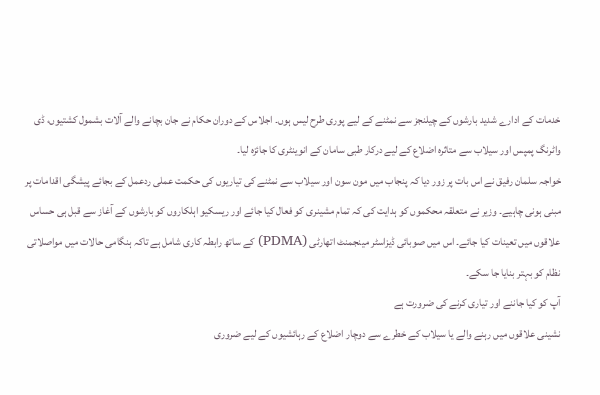خدمات کے ادارے شدید بارشوں کے چیلنجز سے نمٹنے کے لیے پوری طرح لیس ہوں۔ اجلاس کے دوران حکام نے جان بچانے والے آلات بشمول کشتیوں، ڈی واٹرنگ پمپس اور سیلاب سے متاثرہ اضلاع کے لیے درکار طبی سامان کے انوینٹری کا جائزہ لیا۔
خواجہ سلمان رفیق نے اس بات پر زور دیا کہ پنجاب میں مون سون اور سیلاب سے نمٹنے کی تیاریوں کی حکمت عملی ردعمل کے بجائے پیشگی اقدامات پر مبنی ہونی چاہیے۔ وزیر نے متعلقہ محکموں کو ہدایت کی کہ تمام مشینری کو فعال کیا جائے اور ریسکیو اہلکاروں کو بارشوں کے آغاز سے قبل ہی حساس علاقوں میں تعینات کیا جائے۔ اس میں صوبائی ڈیزاسٹر مینجمنٹ اتھارٹی (PDMA) کے ساتھ رابطہ کاری شامل ہے تاکہ ہنگامی حالات میں مواصلاتی نظام کو بہتر بنایا جا سکے۔
آپ کو کیا جاننے اور تیاری کرنے کی ضرورت ہے
نشینی علاقوں میں رہنے والے یا سیلاب کے خطرے سے دوچار اضلاع کے رہائشیوں کے لیے ضروری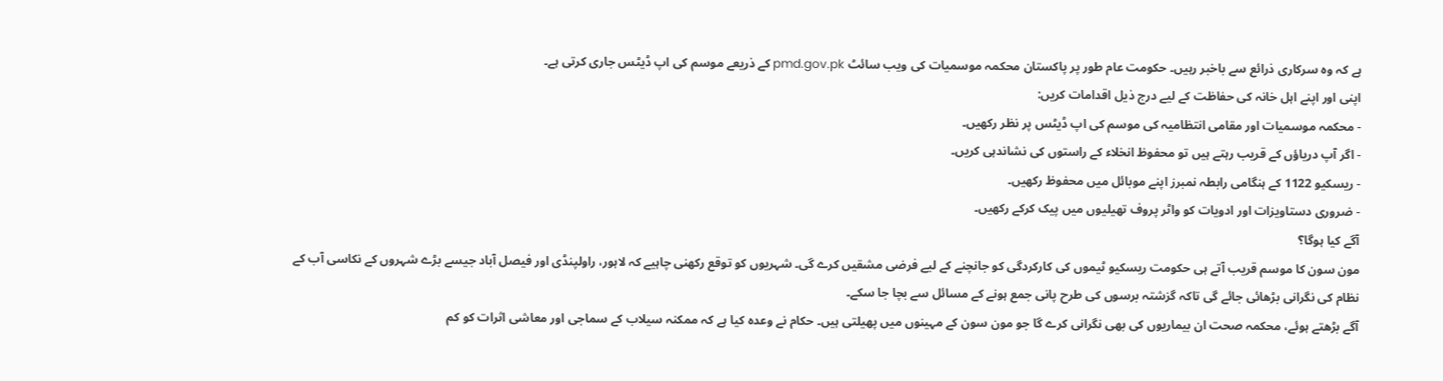ہے کہ وہ سرکاری ذرائع سے باخبر رہیں۔ حکومت عام طور پر پاکستان محکمہ موسمیات کی ویب سائٹ pmd.gov.pk کے ذریعے موسم کی اپ ڈیٹس جاری کرتی ہے۔
اپنی اور اپنے اہل خانہ کی حفاظت کے لیے درج ذیل اقدامات کریں:
- محکمہ موسمیات اور مقامی انتظامیہ کی موسم کی اپ ڈیٹس پر نظر رکھیں۔
- اگر آپ دریاؤں کے قریب رہتے ہیں تو محفوظ انخلاء کے راستوں کی نشاندہی کریں۔
- ریسکیو 1122 کے ہنگامی رابطہ نمبرز اپنے موبائل میں محفوظ رکھیں۔
- ضروری دستاویزات اور ادویات کو واٹر پروف تھیلیوں میں پیک کرکے رکھیں۔
آگے کیا ہوگا؟
مون سون کا موسم قریب آتے ہی حکومت ریسکیو ٹیموں کی کارکردگی کو جانچنے کے لیے فرضی مشقیں کرے گی۔ شہریوں کو توقع رکھنی چاہیے کہ لاہور، راولپنڈی اور فیصل آباد جیسے بڑے شہروں کے نکاسی آب کے نظام کی نگرانی بڑھائی جائے گی تاکہ گزشتہ برسوں کی طرح پانی جمع ہونے کے مسائل سے بچا جا سکے۔
آگے بڑھتے ہوئے، محکمہ صحت ان بیماریوں کی بھی نگرانی کرے گا جو مون سون کے مہینوں میں پھیلتی ہیں۔ حکام نے وعدہ کیا ہے کہ ممکنہ سیلاب کے سماجی اور معاشی اثرات کو کم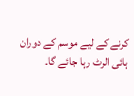کرنے کے لیے موسم کے دوران ہائی الرٹ رہا جائے گا۔